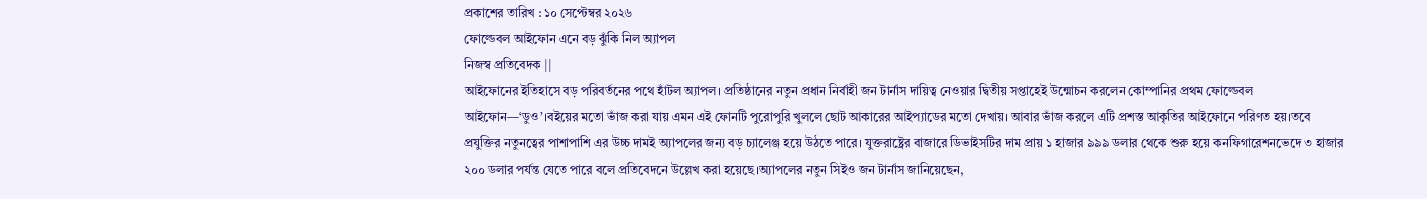প্রকাশের তারিখ : ১০ সেপ্টেম্বর ২০২৬
ফোল্ডেবল আইফোন এনে বড় ঝুঁকি নিল অ্যাপল
নিজস্ব প্রতিবেদক ||
আইফোনের ইতিহাসে বড় পরিবর্তনের পথে হাঁটল অ্যাপল। প্রতিষ্ঠানের নতুন প্রধান নির্বাহী জন টার্নাস দায়িত্ব নেওয়ার দ্বিতীয় সপ্তাহেই উন্মোচন করলেন কোম্পানির প্রথম ফোল্ডেবল আইফোন—‘ডুও’।বইয়ের মতো ভাঁজ করা যায় এমন এই ফোনটি পুরোপুরি খুললে ছোট আকারের আইপ্যাডের মতো দেখায়। আবার ভাঁজ করলে এটি প্রশস্ত আকৃতির আইফোনে পরিণত হয়।তবে প্রযুক্তির নতুনত্বের পাশাপাশি এর উচ্চ দামই অ্যাপলের জন্য বড় চ্যালেঞ্জ হয়ে উঠতে পারে। যুক্তরাষ্ট্রের বাজারে ডিভাইসটির দাম প্রায় ১ হাজার ৯৯৯ ডলার থেকে শুরু হয়ে কনফিগারেশনভেদে ৩ হাজার ২০০ ডলার পর্যন্ত যেতে পারে বলে প্রতিবেদনে উল্লেখ করা হয়েছে।অ্যাপলের নতুন সিইও জন টার্নাস জানিয়েছেন,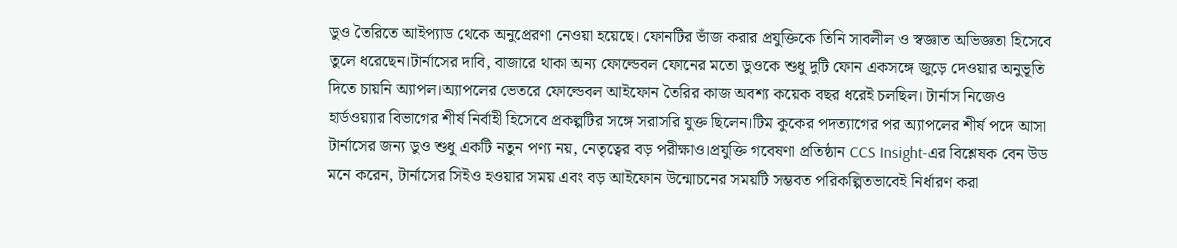ডুও তৈরিতে আইপ্যাড থেকে অনুপ্রেরণা নেওয়া হয়েছে। ফোনটির ভাঁজ করার প্রযুক্তিকে তিনি সাবলীল ও স্বজ্ঞাত অভিজ্ঞতা হিসেবে তুলে ধরেছেন।টার্নাসের দাবি, বাজারে থাকা অন্য ফোল্ডেবল ফোনের মতো ডুওকে শুধু দুটি ফোন একসঙ্গে জুড়ে দেওয়ার অনুভূতি দিতে চায়নি অ্যাপল।অ্যাপলের ভেতরে ফোল্ডেবল আইফোন তৈরির কাজ অবশ্য কয়েক বছর ধরেই চলছিল। টার্নাস নিজেও হার্ডওয়্যার বিভাগের শীর্ষ নির্বাহী হিসেবে প্রকল্পটির সঙ্গে সরাসরি যুক্ত ছিলেন।টিম কুকের পদত্যাগের পর অ্যাপলের শীর্ষ পদে আসা টার্নাসের জন্য ডুও শুধু একটি নতুন পণ্য নয়, নেতৃত্বের বড় পরীক্ষাও।প্রযুক্তি গবেষণা প্রতিষ্ঠান CCS Insight-এর বিশ্লেষক বেন উড মনে করেন, টার্নাসের সিইও হওয়ার সময় এবং বড় আইফোন উন্মোচনের সময়টি সম্ভবত পরিকল্পিতভাবেই নির্ধারণ করা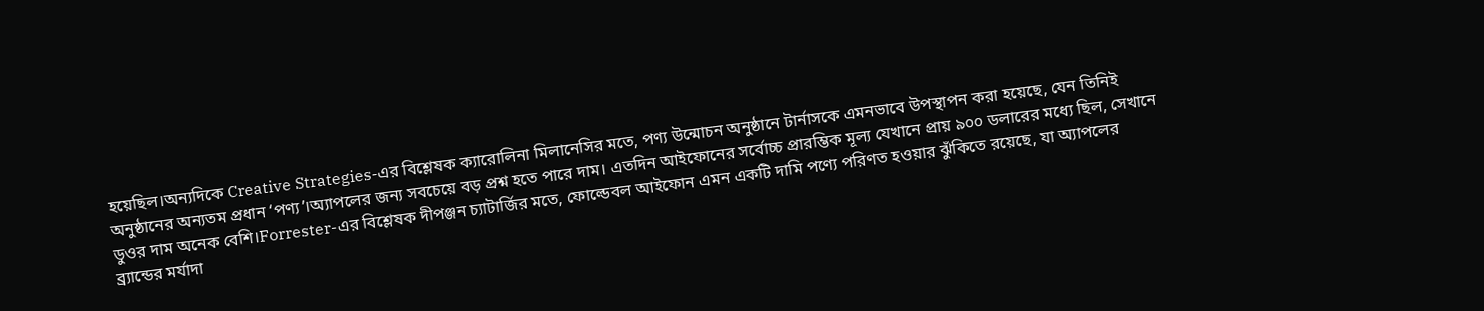হয়েছিল।অন্যদিকে Creative Strategies-এর বিশ্লেষক ক্যারোলিনা মিলানেসির মতে, পণ্য উন্মোচন অনুষ্ঠানে টার্নাসকে এমনভাবে উপস্থাপন করা হয়েছে, যেন তিনিই অনুষ্ঠানের অন্যতম প্রধান ‘পণ্য’।অ্যাপলের জন্য সবচেয়ে বড় প্রশ্ন হতে পারে দাম। এতদিন আইফোনের সর্বোচ্চ প্রারম্ভিক মূল্য যেখানে প্রায় ৯০০ ডলারের মধ্যে ছিল, সেখানে ডুওর দাম অনেক বেশি।Forrester-এর বিশ্লেষক দীপঞ্জন চ্যাটার্জির মতে, ফোল্ডেবল আইফোন এমন একটি দামি পণ্যে পরিণত হওয়ার ঝুঁকিতে রয়েছে, যা অ্যাপলের ব্র্যান্ডের মর্যাদা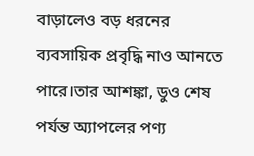বাড়ালেও বড় ধরনের ব্যবসায়িক প্রবৃদ্ধি নাও আনতে পারে।তার আশঙ্কা, ডুও শেষ পর্যন্ত অ্যাপলের পণ্য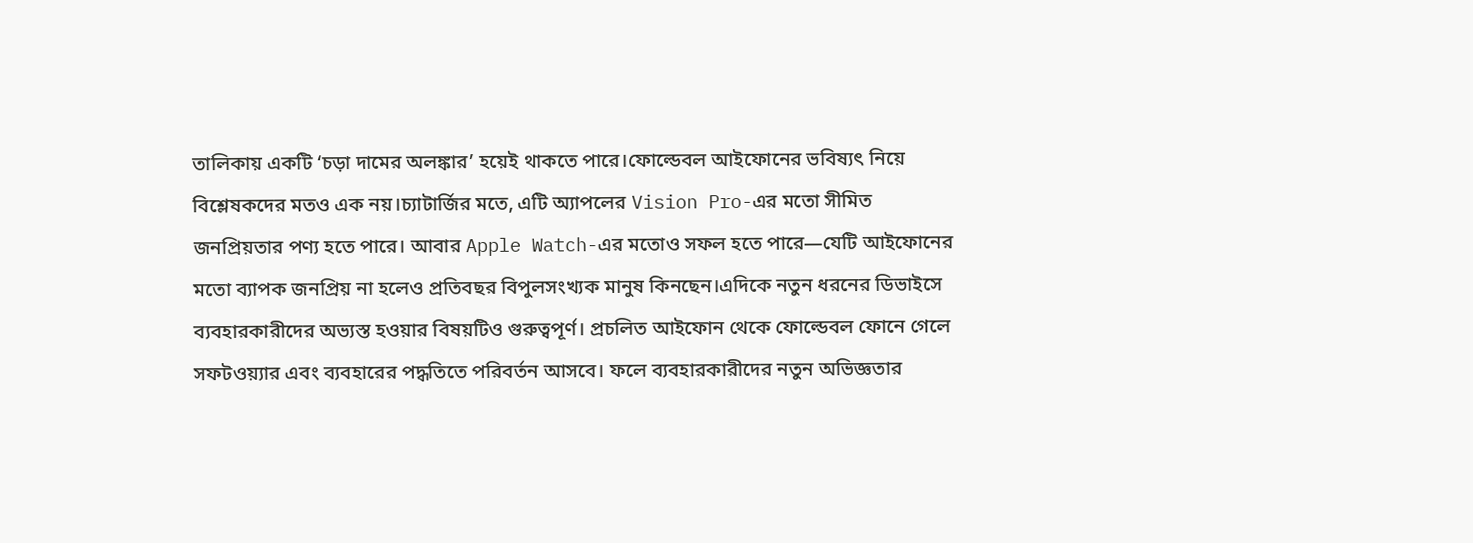তালিকায় একটি ‘চড়া দামের অলঙ্কার’ হয়েই থাকতে পারে।ফোল্ডেবল আইফোনের ভবিষ্যৎ নিয়ে বিশ্লেষকদের মতও এক নয়।চ্যাটার্জির মতে, এটি অ্যাপলের Vision Pro-এর মতো সীমিত জনপ্রিয়তার পণ্য হতে পারে। আবার Apple Watch-এর মতোও সফল হতে পারে—যেটি আইফোনের মতো ব্যাপক জনপ্রিয় না হলেও প্রতিবছর বিপুলসংখ্যক মানুষ কিনছেন।এদিকে নতুন ধরনের ডিভাইসে ব্যবহারকারীদের অভ্যস্ত হওয়ার বিষয়টিও গুরুত্বপূর্ণ। প্রচলিত আইফোন থেকে ফোল্ডেবল ফোনে গেলে সফটওয়্যার এবং ব্যবহারের পদ্ধতিতে পরিবর্তন আসবে। ফলে ব্যবহারকারীদের নতুন অভিজ্ঞতার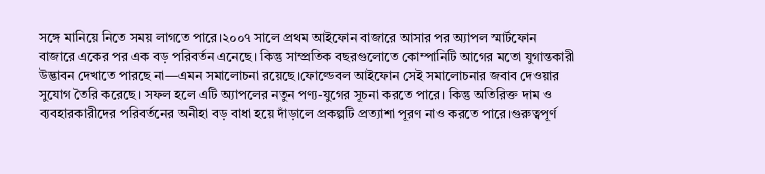সঙ্গে মানিয়ে নিতে সময় লাগতে পারে।২০০৭ সালে প্রথম আইফোন বাজারে আসার পর অ্যাপল স্মার্টফোন বাজারে একের পর এক বড় পরিবর্তন এনেছে। কিন্তু সাম্প্রতিক বছরগুলোতে কোম্পানিটি আগের মতো যুগান্তকারী উদ্ভাবন দেখাতে পারছে না—এমন সমালোচনা রয়েছে।ফোল্ডেবল আইফোন সেই সমালোচনার জবাব দেওয়ার সুযোগ তৈরি করেছে। সফল হলে এটি অ্যাপলের নতুন পণ্য-যুগের সূচনা করতে পারে। কিন্তু অতিরিক্ত দাম ও ব্যবহারকারীদের পরিবর্তনের অনীহা বড় বাধা হয়ে দাঁড়ালে প্রকল্পটি প্রত্যাশা পূরণ নাও করতে পারে।গুরুত্বপূর্ণ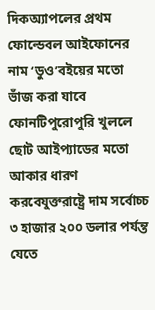দিকঅ্যাপলের প্রথম ফোল্ডেবল আইফোনের নাম ‘ডুও’বইয়ের মতো ভাঁজ করা যাবে ফোনটিপুরোপুরি খুললে ছোট আইপ্যাডের মতো আকার ধারণ করবেযুক্তরাষ্ট্রে দাম সর্বোচ্চ ৩ হাজার ২০০ ডলার পর্যন্ত যেতে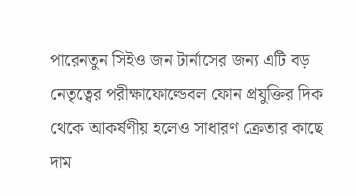পারেনতুন সিইও জন টার্নাসের জন্য এটি বড় নেতৃত্বের পরীক্ষাফোল্ডেবল ফোন প্রযুক্তির দিক থেকে আকর্ষণীয় হলেও সাধারণ ক্রেতার কাছে দাম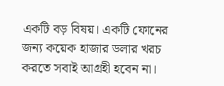একটি বড় বিষয়। একটি ফোনের জন্য কয়েক হাজার ডলার খরচ করতে সবাই আগ্রহী হবেন না।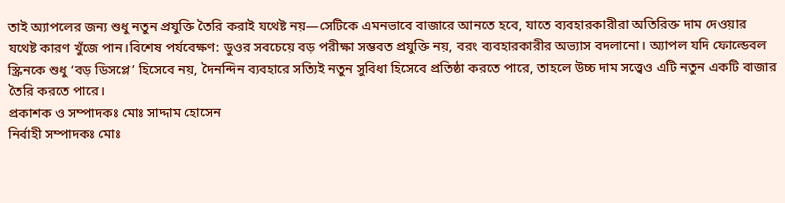তাই অ্যাপলের জন্য শুধু নতুন প্রযুক্তি তৈরি করাই যথেষ্ট নয়—সেটিকে এমনভাবে বাজারে আনতে হবে, যাতে ব্যবহারকারীরা অতিরিক্ত দাম দেওয়ার যথেষ্ট কারণ খুঁজে পান।বিশেষ পর্যবেক্ষণ: ডুওর সবচেয়ে বড় পরীক্ষা সম্ভবত প্রযুক্তি নয়, বরং ব্যবহারকারীর অভ্যাস বদলানো। অ্যাপল যদি ফোল্ডেবল স্ক্রিনকে শুধু ‘বড় ডিসপ্লে’ হিসেবে নয়, দৈনন্দিন ব্যবহারে সত্যিই নতুন সুবিধা হিসেবে প্রতিষ্ঠা করতে পারে, তাহলে উচ্চ দাম সত্ত্বেও এটি নতুন একটি বাজার তৈরি করতে পারে।
প্রকাশক ও সম্পাদকঃ মোঃ সাদ্দাম হোসেন
নির্বাহী সম্পাদকঃ মোঃ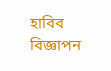হাবিব
বিজ্ঞাপন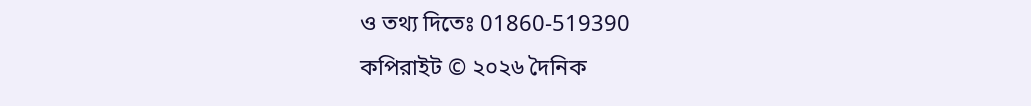ও তথ্য দিতেঃ 01860-519390
কপিরাইট © ২০২৬ দৈনিক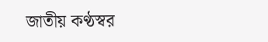জাতীয় কণ্ঠস্বর